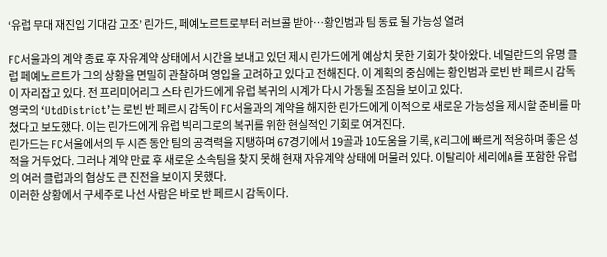‘유럽 무대 재진입 기대감 고조’ 린가드, 페예노르트로부터 러브콜 받아…황인범과 팀 동료 될 가능성 열려

FC서울과의 계약 종료 후 자유계약 상태에서 시간을 보내고 있던 제시 린가드에게 예상치 못한 기회가 찾아왔다. 네덜란드의 유명 클럽 페예노르트가 그의 상황을 면밀히 관찰하며 영입을 고려하고 있다고 전해진다. 이 계획의 중심에는 황인범과 로빈 반 페르시 감독이 자리잡고 있다. 전 프리미어리그 스타 린가드에게 유럽 복귀의 시계가 다시 가동될 조짐을 보이고 있다.
영국의 ‘UtdDistrict’는 로빈 반 페르시 감독이 FC서울과의 계약을 해지한 린가드에게 이적으로 새로운 가능성을 제시할 준비를 마쳤다고 보도했다. 이는 린가드에게 유럽 빅리그로의 복귀를 위한 현실적인 기회로 여겨진다.
린가드는 FC서울에서의 두 시즌 동안 팀의 공격력을 지탱하며 67경기에서 19골과 10도움을 기록, K리그에 빠르게 적응하며 좋은 성적을 거두었다. 그러나 계약 만료 후 새로운 소속팀을 찾지 못해 현재 자유계약 상태에 머물러 있다. 이탈리아 세리에A를 포함한 유럽의 여러 클럽과의 협상도 큰 진전을 보이지 못했다.
이러한 상황에서 구세주로 나선 사람은 바로 반 페르시 감독이다.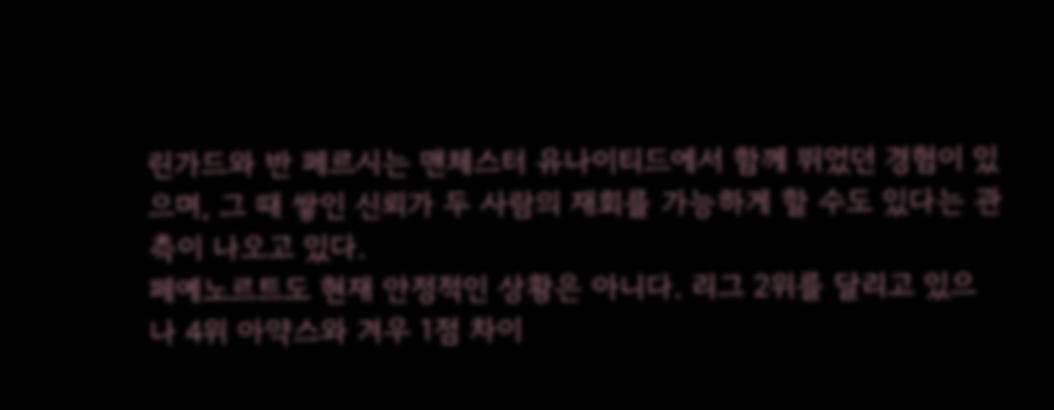린가드와 반 페르시는 맨체스터 유나이티드에서 함께 뛰었던 경험이 있으며, 그 때 쌓인 신뢰가 두 사람의 재회를 가능하게 할 수도 있다는 관측이 나오고 있다.
페예노르트도 현재 안정적인 상황은 아니다. 리그 2위를 달리고 있으나 4위 아약스와 겨우 1점 차이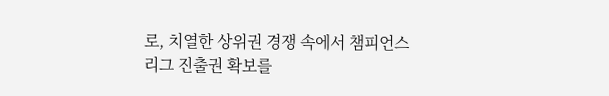로, 치열한 상위권 경쟁 속에서 챔피언스리그 진출권 확보를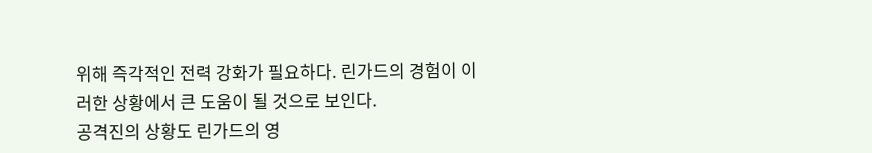위해 즉각적인 전력 강화가 필요하다. 린가드의 경험이 이러한 상황에서 큰 도움이 될 것으로 보인다.
공격진의 상황도 린가드의 영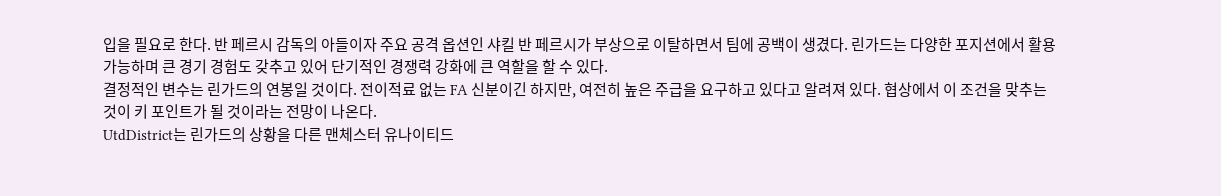입을 필요로 한다. 반 페르시 감독의 아들이자 주요 공격 옵션인 샤킬 반 페르시가 부상으로 이탈하면서 팀에 공백이 생겼다. 린가드는 다양한 포지션에서 활용 가능하며 큰 경기 경험도 갖추고 있어 단기적인 경쟁력 강화에 큰 역할을 할 수 있다.
결정적인 변수는 린가드의 연봉일 것이다. 전이적료 없는 FA 신분이긴 하지만, 여전히 높은 주급을 요구하고 있다고 알려져 있다. 협상에서 이 조건을 맞추는 것이 키 포인트가 될 것이라는 전망이 나온다.
UtdDistrict는 린가드의 상황을 다른 맨체스터 유나이티드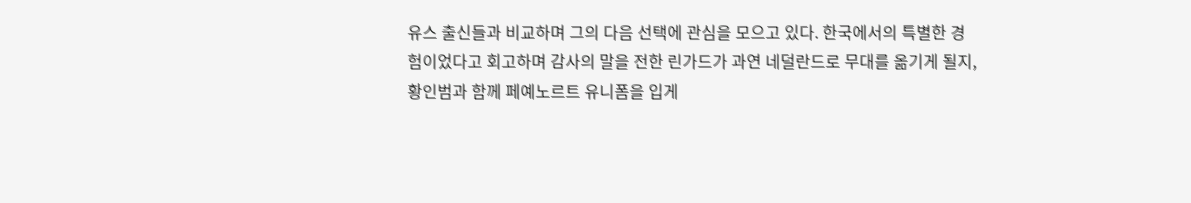유스 출신들과 비교하며 그의 다음 선택에 관심을 모으고 있다. 한국에서의 특별한 경험이었다고 회고하며 감사의 말을 전한 린가드가 과연 네덜란드로 무대를 옮기게 될지, 황인범과 함께 페예노르트 유니폼을 입게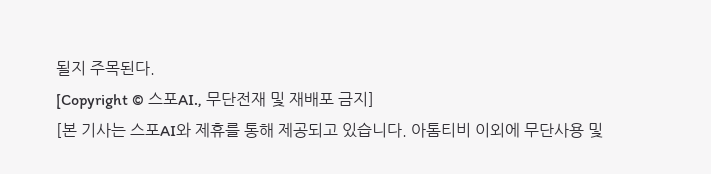될지 주목된다.
[Copyright © 스포AI., 무단전재 및 재배포 금지]
[본 기사는 스포AI와 제휴를 통해 제공되고 있습니다. 아톰티비 이외에 무단사용 및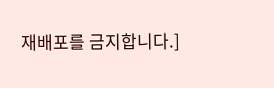재배포를 금지합니다.]